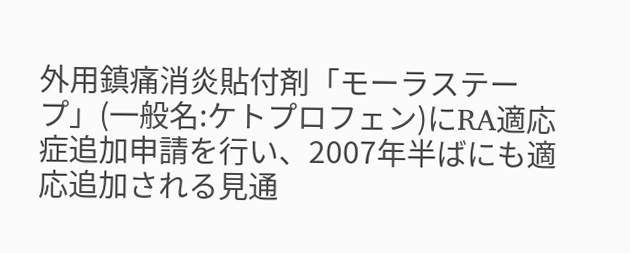外用鎮痛消炎貼付剤「モーラステープ」(一般名:ケトプロフェン)にRA適応症追加申請を行い、2007年半ばにも適応追加される見通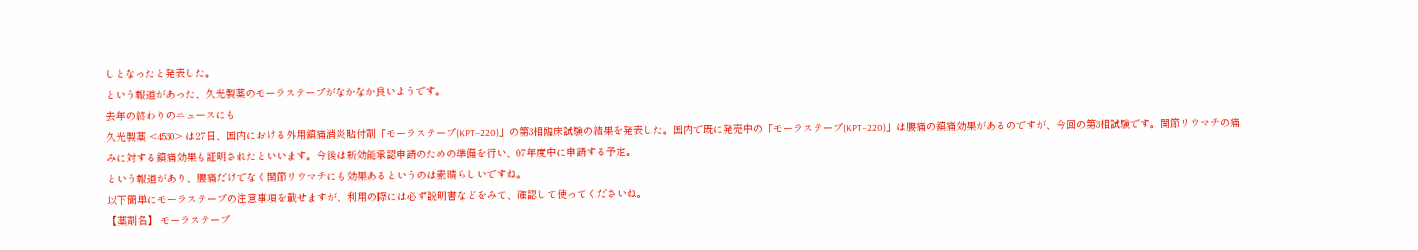しとなったと発表した。
という報道があった、久光製薬のモーラステープがなかなか良いようです。
去年の終わりのニュースにも
久光製薬 <4530> は27日、国内における外用鎮痛消炎貼付剤「モーラステープ(KPT−220)」の第3相臨床試験の結果を発表した。国内で既に発売中の「モーラステープ(KPT−220)」は腰痛の鎮痛効果があるのですが、今回の第3相試験です。関節リウマチの痛みに対する鎮痛効果も証明されたといいます。今後は新効能承認申請のための準備を行い、07年度中に申請する予定。
という報道があり、腰痛だけでなく関節リウマチにも効果あるというのは素晴らしいですね。
以下簡単にモーラステープの注意事項を載せますが、利用の際には必ず説明書などをみて、確認して使ってくださいね。
【薬剤名】 モーラステープ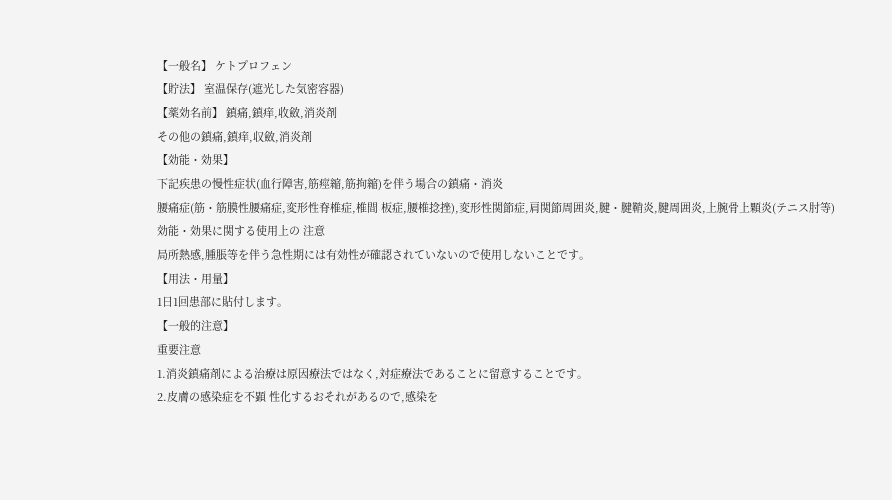【一般名】 ケトプロフェン
【貯法】 室温保存(遮光した気密容器)
【薬効名前】 鎮痛,鎮痒,收斂,消炎剤
その他の鎮痛,鎮痒,収斂,消炎剤
【効能・効果】
下記疾患の慢性症状(血行障害,筋痙縮,筋拘縮)を伴う場合の鎮痛・消炎
腰痛症(筋・筋膜性腰痛症,変形性脊椎症,椎間 板症,腰椎捻挫),変形性関節症,肩関節周囲炎,腱・腱鞘炎,腱周囲炎,上腕骨上顆炎(テニス肘等)
効能・効果に関する使用上の 注意
局所熱感,腫脹等を伴う急性期には有効性が確認されていないので使用しないことです。
【用法・用量】
1日1回患部に貼付します。
【一般的注意】
重要注意
1.消炎鎮痛剤による治療は原因療法ではなく,対症療法であることに留意することです。
2.皮膚の感染症を不顕 性化するおそれがあるので,感染を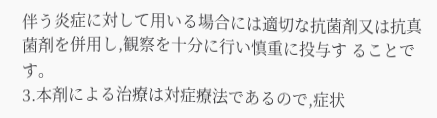伴う炎症に対して用いる場合には適切な抗菌剤又は抗真菌剤を併用し,観察を十分に行い慎重に投与す ることです。
3.本剤による治療は対症療法であるので,症状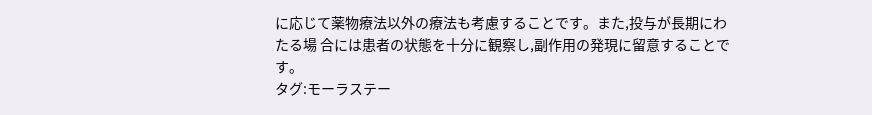に応じて薬物療法以外の療法も考慮することです。また,投与が長期にわたる場 合には患者の状態を十分に観察し,副作用の発現に留意することです。
タグ:モーラステー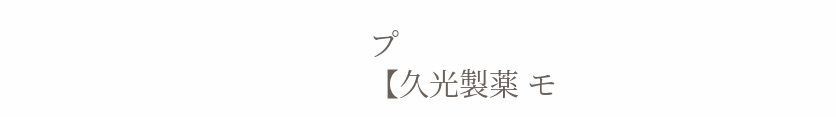プ
【久光製薬 モ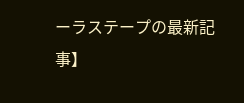ーラステープの最新記事】